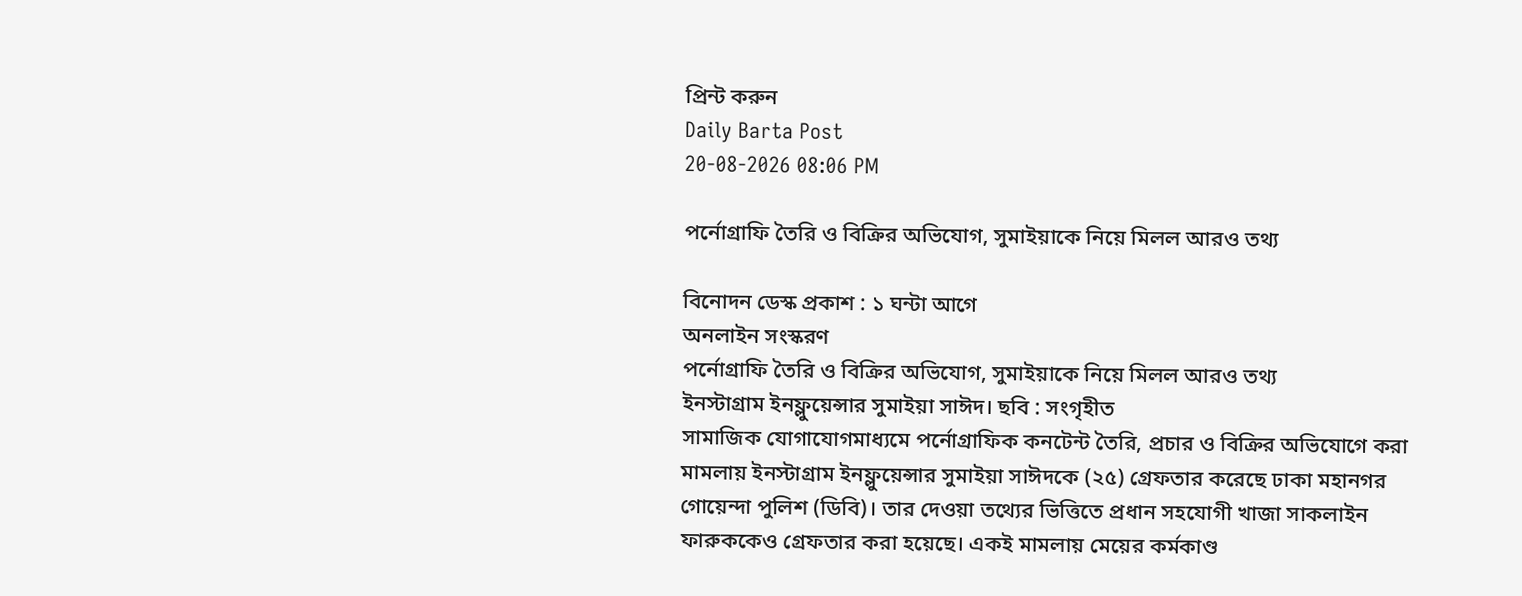প্রিন্ট করুন
Daily Barta Post
20-08-2026 08:06 PM

পর্নোগ্রাফি তৈরি ও বিক্রির অভিযোগ, সুমাইয়াকে নিয়ে মিলল আরও তথ্য

বিনোদন ডেস্ক প্রকাশ : ১ ঘন্টা আগে
অনলাইন সংস্করণ
পর্নোগ্রাফি তৈরি ও বিক্রির অভিযোগ, সুমাইয়াকে নিয়ে মিলল আরও তথ্য
ইনস্টাগ্রাম ইনফ্লুয়েন্সার সুমাইয়া সাঈদ। ছবি : সংগৃহীত
সামাজিক যোগাযোগমাধ্যমে পর্নোগ্রাফিক কনটেন্ট তৈরি, প্রচার ও বিক্রির অভিযোগে করা মামলায় ইনস্টাগ্রাম ইনফ্লুয়েন্সার সুমাইয়া সাঈদকে (২৫) গ্রেফতার করেছে ঢাকা মহানগর গোয়েন্দা পুলিশ (ডিবি)। তার দেওয়া তথ্যের ভিত্তিতে প্রধান সহযোগী খাজা সাকলাইন ফারুককেও গ্রেফতার করা হয়েছে। একই মামলায় মেয়ের কর্মকাণ্ড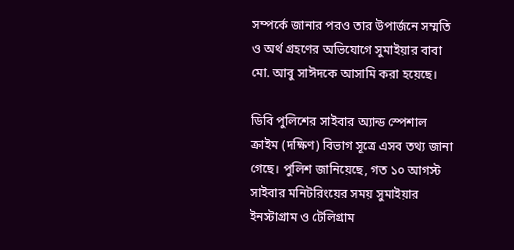সম্পর্কে জানার পরও তার উপার্জনে সম্মতি ও অর্থ গ্রহণের অভিযোগে সুমাইয়ার বাবা মো. আবু সাঈদকে আসামি করা হয়েছে।

ডিবি পুলিশের সাইবার অ্যান্ড স্পেশাল ক্রাইম (দক্ষিণ) বিভাগ সূত্রে এসব তথ্য জানা গেছে। পুলিশ জানিয়েছে, গত ১০ আগস্ট সাইবার মনিটরিংয়ের সময় সুমাইয়ার ইনস্টাগ্রাম ও টেলিগ্রাম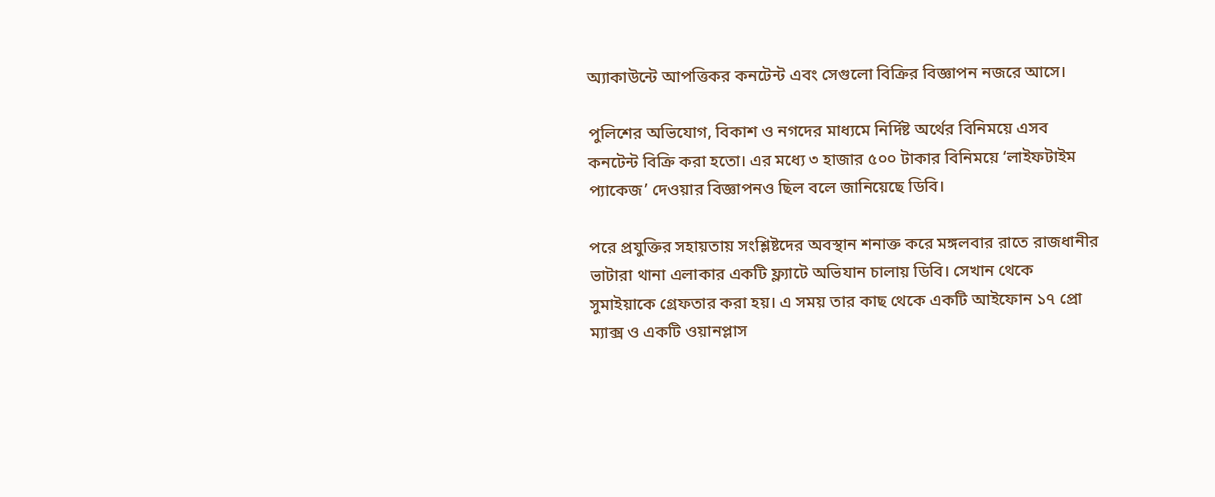অ্যাকাউন্টে আপত্তিকর কনটেন্ট এবং সেগুলো বিক্রির বিজ্ঞাপন নজরে আসে।

পুলিশের অভিযোগ, বিকাশ ও নগদের মাধ্যমে নির্দিষ্ট অর্থের বিনিময়ে এসব কনটেন্ট বিক্রি করা হতো। এর মধ্যে ৩ হাজার ৫০০ টাকার বিনিময়ে ‘লাইফটাইম প্যাকেজ’ দেওয়ার বিজ্ঞাপনও ছিল বলে জানিয়েছে ডিবি।

পরে প্রযুক্তির সহায়তায় সংশ্লিষ্টদের অবস্থান শনাক্ত করে মঙ্গলবার রাতে রাজধানীর ভাটারা থানা এলাকার একটি ফ্ল্যাটে অভিযান চালায় ডিবি। সেখান থেকে সুমাইয়াকে গ্রেফতার করা হয়। এ সময় তার কাছ থেকে একটি আইফোন ১৭ প্রো ম্যাক্স ও একটি ওয়ানপ্লাস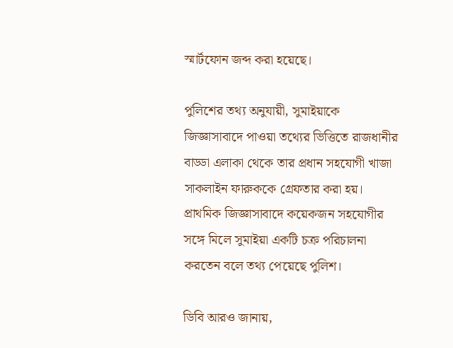স্মার্টফোন জব্দ করা হয়েছে।

পুলিশের তথ্য অনুযায়ী, সুমাইয়াকে জিজ্ঞাসাবাদে পাওয়া তথ্যের ভিত্তিতে রাজধানীর বাড্ডা এলাকা থেকে তার প্রধান সহযোগী খাজা সাকলাইন ফারুককে গ্রেফতার করা হয়। প্রাথমিক জিজ্ঞাসাবাদে কয়েকজন সহযোগীর সঙ্গে মিলে সুমাইয়া একটি চক্র পরিচালনা করতেন বলে তথ্য পেয়েছে পুলিশ।

ডিবি আরও জানায়,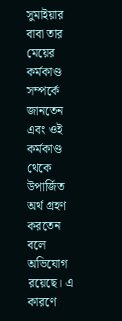সুমাইয়ার বাবা তার মেয়ের কর্মকাণ্ড সম্পর্কে জানতেন এবং ওই কর্মকাণ্ড থেকে উপার্জিত অর্থ গ্রহণ করতেন বলে অভিযোগ রয়েছে। এ কারণে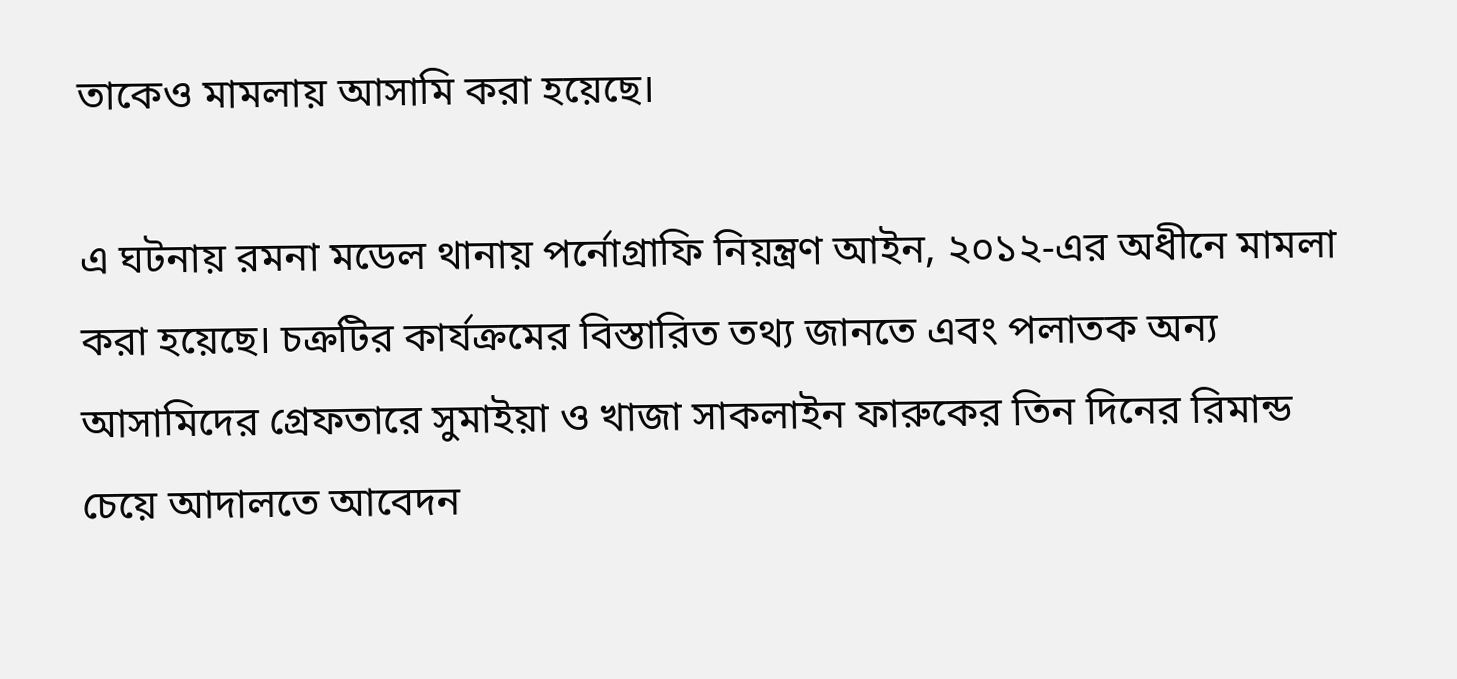তাকেও মামলায় আসামি করা হয়েছে।

এ ঘটনায় রমনা মডেল থানায় পর্নোগ্রাফি নিয়ন্ত্রণ আইন, ২০১২-এর অধীনে মামলা করা হয়েছে। চক্রটির কার্যক্রমের বিস্তারিত তথ্য জানতে এবং পলাতক অন্য আসামিদের গ্রেফতারে সুমাইয়া ও খাজা সাকলাইন ফারুকের তিন দিনের রিমান্ড চেয়ে আদালতে আবেদন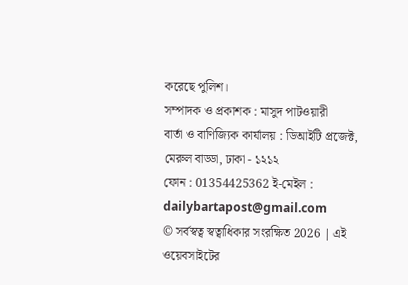করেছে পুলিশ।
সম্পাদক ও প্রকাশক : মাসুদ পাটওয়ারী
বার্তা ও বাণিজ্যিক কার্যালয় : ডিআইটি প্রজেক্ট, মেরুল বাড্ডা, ঢাকা - ১২১২
ফোন : 01354425362 ই-মেইল : dailybartapost@gmail.com
© সর্বস্বত্ব স্বত্বাধিকার সংরক্ষিত 2026 | এই ওয়েবসাইটের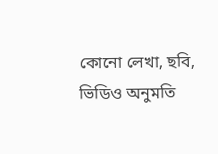কোনো লেখা, ছবি, ভিডিও অনুমতি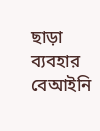ছাড়া ব্যবহার বেআইনি